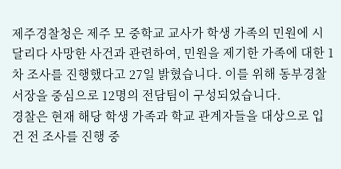제주경찰청은 제주 모 중학교 교사가 학생 가족의 민원에 시달리다 사망한 사건과 관련하여, 민원을 제기한 가족에 대한 1차 조사를 진행했다고 27일 밝혔습니다. 이를 위해 동부경찰서장을 중심으로 12명의 전담팀이 구성되었습니다.
경찰은 현재 해당 학생 가족과 학교 관계자들을 대상으로 입건 전 조사를 진행 중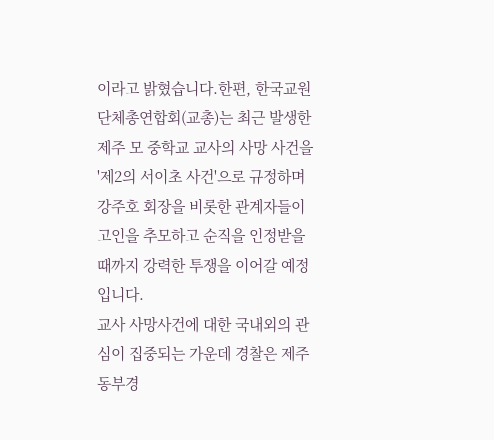이라고 밝혔습니다.한편, 한국교원단체총연합회(교총)는 최근 발생한 제주 모 중학교 교사의 사망 사건을 '제2의 서이초 사건'으로 규정하며 강주호 회장을 비롯한 관계자들이 고인을 추모하고 순직을 인정받을 때까지 강력한 투쟁을 이어갈 예정입니다.
교사 사망사건에 대한 국내외의 관심이 집중되는 가운데 경찰은 제주 동부경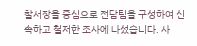찰서장을 중심으로 전담팀을 구성하여 신속하고 철저한 조사에 나섰습니다. 사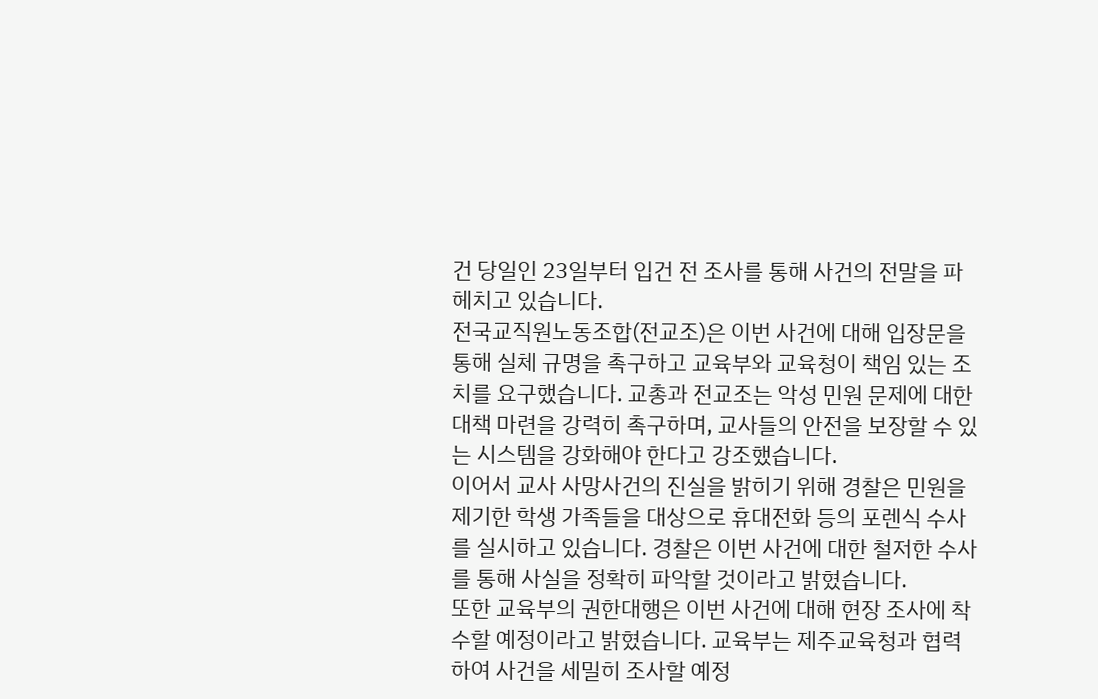건 당일인 23일부터 입건 전 조사를 통해 사건의 전말을 파헤치고 있습니다.
전국교직원노동조합(전교조)은 이번 사건에 대해 입장문을 통해 실체 규명을 촉구하고 교육부와 교육청이 책임 있는 조치를 요구했습니다. 교총과 전교조는 악성 민원 문제에 대한 대책 마련을 강력히 촉구하며, 교사들의 안전을 보장할 수 있는 시스템을 강화해야 한다고 강조했습니다.
이어서 교사 사망사건의 진실을 밝히기 위해 경찰은 민원을 제기한 학생 가족들을 대상으로 휴대전화 등의 포렌식 수사를 실시하고 있습니다. 경찰은 이번 사건에 대한 철저한 수사를 통해 사실을 정확히 파악할 것이라고 밝혔습니다.
또한 교육부의 권한대행은 이번 사건에 대해 현장 조사에 착수할 예정이라고 밝혔습니다. 교육부는 제주교육청과 협력하여 사건을 세밀히 조사할 예정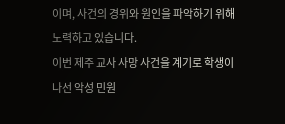이며, 사건의 경위와 원인을 파악하기 위해 노력하고 있습니다.
이번 제주 교사 사망 사건을 계기로 학생이 나선 악성 민원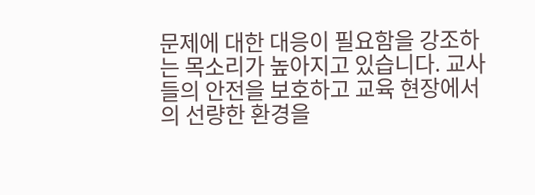문제에 대한 대응이 필요함을 강조하는 목소리가 높아지고 있습니다. 교사들의 안전을 보호하고 교육 현장에서의 선량한 환경을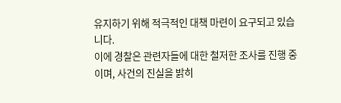유지하기 위해 적극적인 대책 마련이 요구되고 있습니다.
이에 경찰은 관련자들에 대한 철저한 조사를 진행 중이며, 사건의 진실을 밝히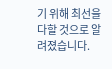기 위해 최선을 다할 것으로 알려졌습니다.